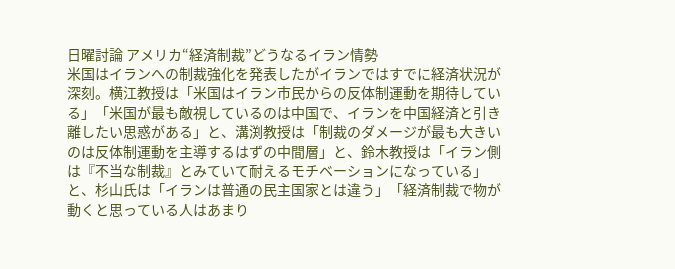日曜討論 アメリカ“経済制裁”どうなるイラン情勢
米国はイランへの制裁強化を発表したがイランではすでに経済状況が深刻。横江教授は「米国はイラン市民からの反体制運動を期待している」「米国が最も敵視しているのは中国で、イランを中国経済と引き離したい思惑がある」と、溝渕教授は「制裁のダメージが最も大きいのは反体制運動を主導するはずの中間層」と、鈴木教授は「イラン側は『不当な制裁』とみていて耐えるモチベーションになっている」と、杉山氏は「イランは普通の民主国家とは違う」「経済制裁で物が動くと思っている人はあまり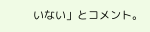いない」とコメント。